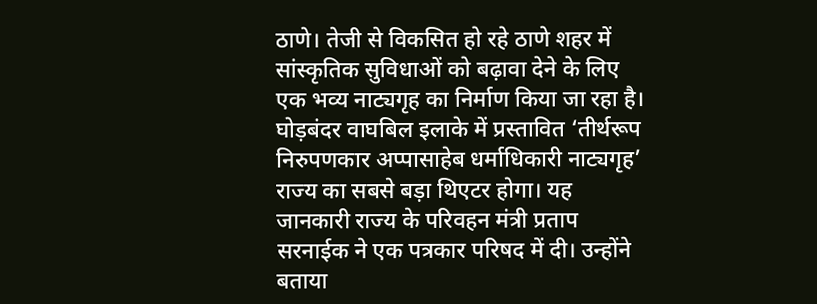ठाणे। तेजी से विकसित हो रहे ठाणे शहर में सांस्कृतिक सुविधाओं को बढ़ावा देने के लिए एक भव्य नाट्यगृह का निर्माण किया जा रहा है। घोड़बंदर वाघबिल इलाके में प्रस्तावित ‘तीर्थरूप निरुपणकार अप्पासाहेब धर्माधिकारी नाट्यगृह’ राज्य का सबसे बड़ा थिएटर होगा। यह जानकारी राज्य के परिवहन मंत्री प्रताप सरनाईक ने एक पत्रकार परिषद में दी। उन्होंने बताया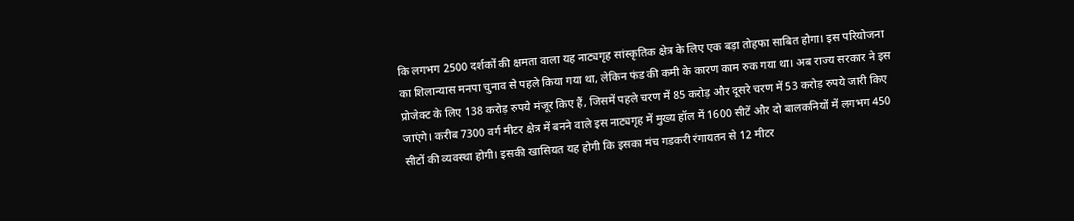कि लगभग 2500 दर्शकों की क्षमता वाला यह नाट्यगृह सांस्कृतिक क्षेत्र के लिए एक बड़ा तोहफा साबित होगा। इस परियोजना का शिलान्यास मनपा चुनाव से पहले किया गया था, लेकिन फंड की कमी के कारण काम रुक गया था। अब राज्य सरकार ने इस प्रोजेक्ट के लिए 138 करोड़ रुपये मंजूर किए हैं, जिसमें पहले चरण में 85 करोड़ और दूसरे चरण में 53 करोड़ रुपये जारी किए जाएंगे। करीब 7300 वर्ग मीटर क्षेत्र में बनने वाले इस नाट्यगृह में मुख्य हॉल में 1600 सीटें और दो बालकनियों में लगभग 450 सीटों की व्यवस्था होगी। इसकी खासियत यह होगी कि इसका मंच गडकरी रंगायतन से 12 मीटर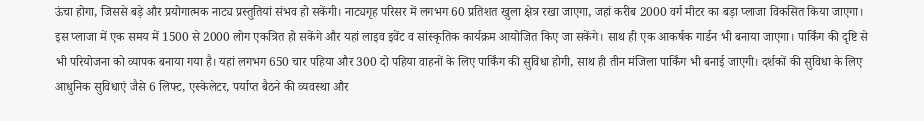ऊंचा होगा, जिससे बड़े और प्रयोगात्मक नाट्य प्रस्तुतियां संभव हो सकेंगी। नाट्यगृह परिसर में लगभग 60 प्रतिशत खुला क्षेत्र रखा जाएगा, जहां करीब 2000 वर्ग मीटर का बड़ा प्लाजा विकसित किया जाएगा। इस प्लाजा में एक समय में 1500 से 2000 लोग एकत्रित हो सकेंगे और यहां लाइव इवेंट व सांस्कृतिक कार्यक्रम आयोजित किए जा सकेंगे। साथ ही एक आकर्षक गार्डन भी बनाया जाएगा। पार्किंग की दृष्टि से भी परियोजना को व्यापक बनाया गया है। यहां लगभग 650 चार पहिया और 300 दो पहिया वाहनों के लिए पार्किंग की सुविधा होगी, साथ ही तीन मंजिला पार्किंग भी बनाई जाएगी। दर्शकों की सुविधा के लिए आधुनिक सुविधाएं जैसे 6 लिफ्ट, एस्केलेटर, पर्याप्त बैठने की व्यवस्था और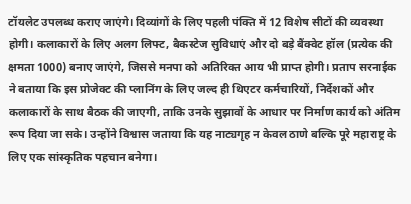टॉयलेट उपलब्ध कराए जाएंगे। दिव्यांगों के लिए पहली पंक्ति में 12 विशेष सीटों की व्यवस्था होगी। कलाकारों के लिए अलग लिफ्ट, बैकस्टेज सुविधाएं और दो बड़े बैंक्वेट हॉल (प्रत्येक की क्षमता 1000) बनाए जाएंगे, जिससे मनपा को अतिरिक्त आय भी प्राप्त होगी। प्रताप सरनाईक ने बताया कि इस प्रोजेक्ट की प्लानिंग के लिए जल्द ही थिएटर कर्मचारियों, निर्देशकों और कलाकारों के साथ बैठक की जाएगी, ताकि उनके सुझावों के आधार पर निर्माण कार्य को अंतिम रूप दिया जा सके। उन्होंने विश्वास जताया कि यह नाट्यगृह न केवल ठाणे बल्कि पूरे महाराष्ट्र के लिए एक सांस्कृतिक पहचान बनेगा।